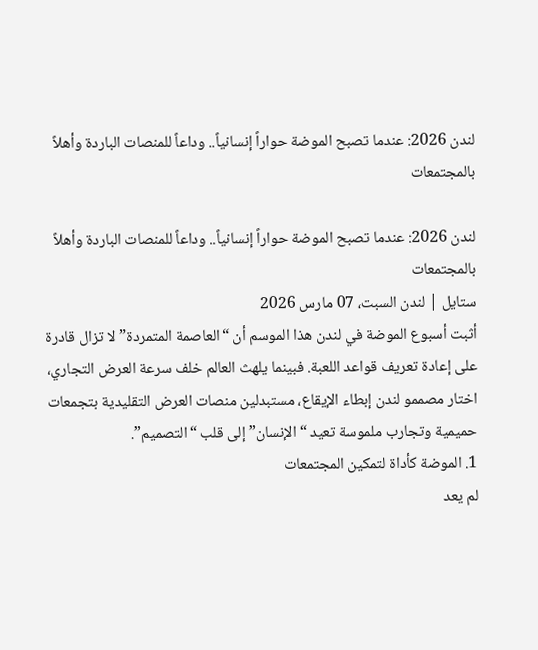لندن 2026: عندما تصبح الموضة حواراً إنسانياً.. وداعاً للمنصات الباردة وأهلاً بالمجتمعات

لندن 2026: عندما تصبح الموضة حواراً إنسانياً.. وداعاً للمنصات الباردة وأهلاً بالمجتمعات
ستايل | لندن السبت، 07 مارس 2026
أثبت أسبوع الموضة في لندن هذا الموسم أن “العاصمة المتمردة” لا تزال قادرة على إعادة تعريف قواعد اللعبة. فبينما يلهث العالم خلف سرعة العرض التجاري، اختار مصممو لندن إبطاء الإيقاع، مستبدلين منصات العرض التقليدية بتجمعات حميمية وتجارب ملموسة تعيد “الإنسان” إلى قلب “التصميم”.
1. الموضة كأداة لتمكين المجتمعات
لم يعد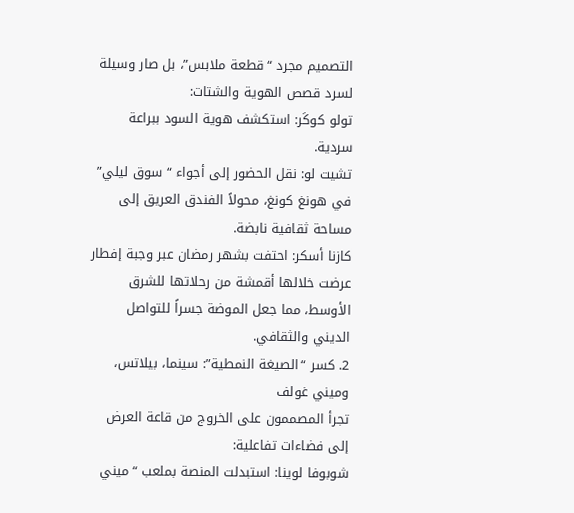التصميم مجرد “قطعة ملابس”، بل صار وسيلة لسرد قصص الهوية والشتات:
تولو كوكَر: استكشف هوية السود ببراعة سردية.
تشيت لو: نقل الحضور إلى أجواء “سوق ليلي” في هونغ كونغ، محولاً الفندق العريق إلى مساحة ثقافية نابضة.
كازنا أسكر: احتفت بشهر رمضان عبر وجبة إفطار عرضت خلالها أقمشة من رحلاتها للشرق الأوسط، مما جعل الموضة جسراً للتواصل الديني والثقافي.
2. كسر “الصيغة النمطية”: سينما، بيلاتس، وميني غولف
تجرأ المصممون على الخروج من قاعة العرض إلى فضاءات تفاعلية:
شوبوفا لوينا: استبدلت المنصة بملعب “ميني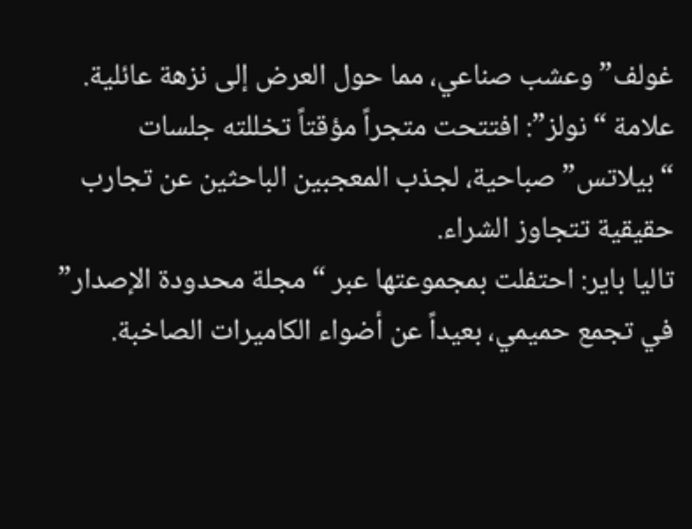غولف” وعشب صناعي، مما حول العرض إلى نزهة عائلية.
علامة “نولز”: افتتحت متجراً مؤقتاً تخللته جلسات “بيلاتس” صباحية، لجذب المعجبين الباحثين عن تجارب حقيقية تتجاوز الشراء.
تاليا باير: احتفلت بمجموعتها عبر “مجلة محدودة الإصدار” في تجمع حميمي، بعيداً عن أضواء الكاميرات الصاخبة.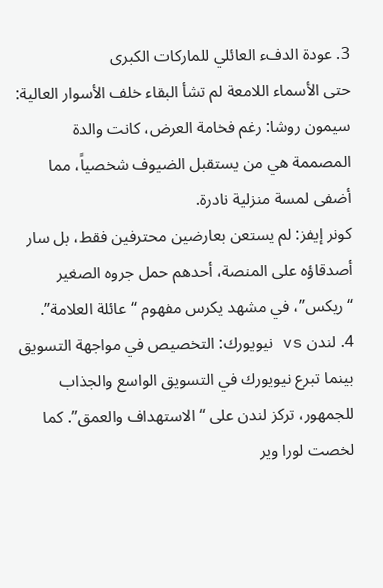3. عودة الدفء العائلي للماركات الكبرى
حتى الأسماء اللامعة لم تشأ البقاء خلف الأسوار العالية:
سيمون روشا: رغم فخامة العرض، كانت والدة المصممة هي من يستقبل الضيوف شخصياً، مما أضفى لمسة منزلية نادرة.
كونر إيفز: لم يستعن بعارضين محترفين فقط، بل سار أصدقاؤه على المنصة، أحدهم حمل جروه الصغير “ريكس”، في مشهد يكرس مفهوم “عائلة العلامة”.
4. لندن vs نيويورك: التخصيص في مواجهة التسويق
بينما تبرع نيويورك في التسويق الواسع والجذاب للجمهور، تركز لندن على “الاستهداف والعمق”. كما لخصت لورا وير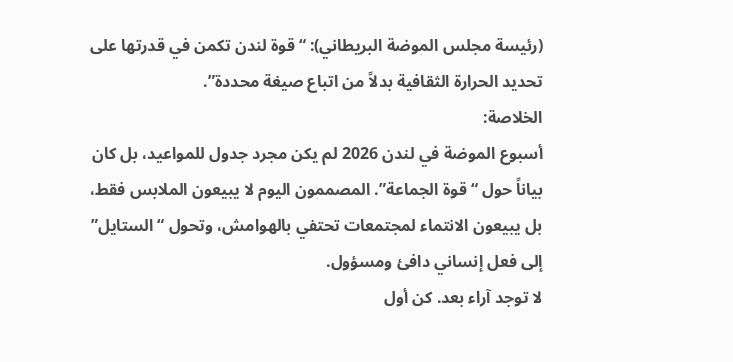(رئيسة مجلس الموضة البريطاني): “قوة لندن تكمن في قدرتها على تحديد الحرارة الثقافية بدلاً من اتباع صيغة محددة”.
الخلاصة:
أسبوع الموضة في لندن 2026 لم يكن مجرد جدول للمواعيد، بل كان بياناً حول “قوة الجماعة”. المصممون اليوم لا يبيعون الملابس فقط، بل يبيعون الانتماء لمجتمعات تحتفي بالهوامش، وتحول “الستايل” إلى فعل إنساني دافئ ومسؤول.
لا توجد آراء بعد. كن أول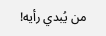من يُبدي رأيه!